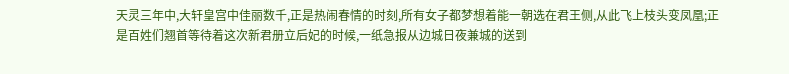天灵三年中,大轩皇宫中佳丽数千,正是热闹春情的时刻,所有女子都梦想着能一朝选在君王侧,从此飞上枝头变凤凰;正是百姓们翘首等待着这次新君册立后妃的时候,一纸急报从边城日夜兼城的送到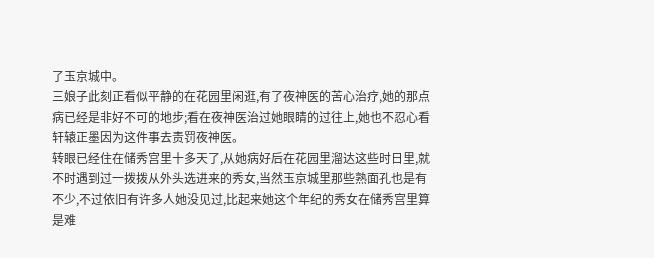了玉京城中。
三娘子此刻正看似平静的在花园里闲逛,有了夜神医的苦心治疗,她的那点病已经是非好不可的地步;看在夜神医治过她眼睛的过往上,她也不忍心看轩辕正墨因为这件事去责罚夜神医。
转眼已经住在储秀宫里十多天了,从她病好后在花园里溜达这些时日里,就不时遇到过一拨拨从外头选进来的秀女,当然玉京城里那些熟面孔也是有不少,不过依旧有许多人她没见过,比起来她这个年纪的秀女在储秀宫里算是难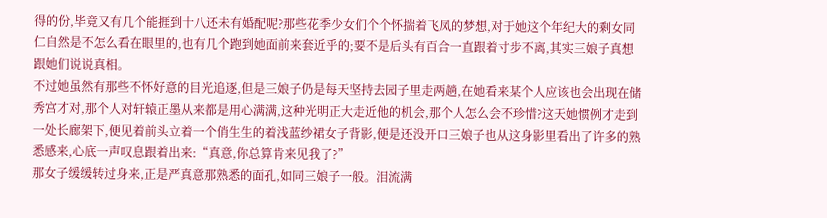得的份,毕竟又有几个能捱到十八还未有婚配呢?那些花季少女们个个怀揣着飞凤的梦想,对于她这个年纪大的剩女同仁自然是不怎么看在眼里的,也有几个跑到她面前来套近乎的;要不是后头有百合一直跟着寸步不离,其实三娘子真想跟她们说说真相。
不过她虽然有那些不怀好意的目光追逐,但是三娘子仍是每天坚持去园子里走两趟,在她看来某个人应该也会出现在储秀宫才对,那个人对轩辕正墨从来都是用心满满,这种光明正大走近他的机会,那个人怎么会不珍惜?这天她惯例才走到一处长廊架下,便见着前头立着一个俏生生的着浅蓝纱裙女子背影,便是还没开口三娘子也从这身影里看出了许多的熟悉感来,心底一声叹息跟着出来:“真意,你总算肯来见我了?”
那女子缓缓转过身来,正是严真意那熟悉的面孔,如同三娘子一般。泪流满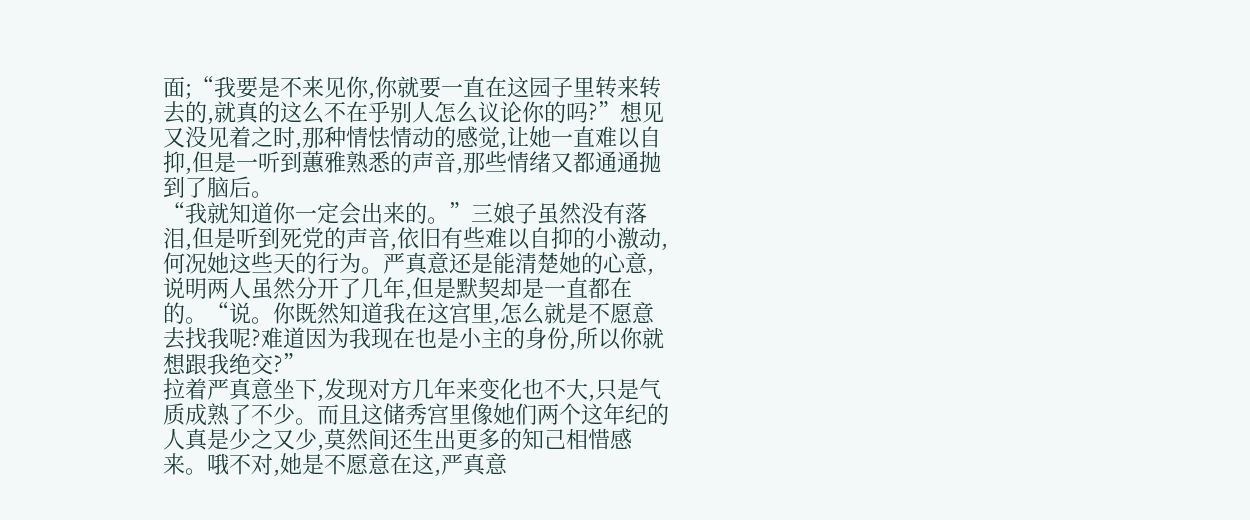面;“我要是不来见你,你就要一直在这园子里转来转去的,就真的这么不在乎别人怎么议论你的吗?”想见又没见着之时,那种情怯情动的感觉,让她一直难以自抑,但是一听到蕙雅熟悉的声音,那些情绪又都通通抛到了脑后。
“我就知道你一定会出来的。”三娘子虽然没有落泪,但是听到死党的声音,依旧有些难以自抑的小激动,何况她这些天的行为。严真意还是能清楚她的心意,说明两人虽然分开了几年,但是默契却是一直都在的。“说。你既然知道我在这宫里,怎么就是不愿意去找我呢?难道因为我现在也是小主的身份,所以你就想跟我绝交?”
拉着严真意坐下,发现对方几年来变化也不大,只是气质成熟了不少。而且这储秀宫里像她们两个这年纪的人真是少之又少,莫然间还生出更多的知己相惜感来。哦不对,她是不愿意在这,严真意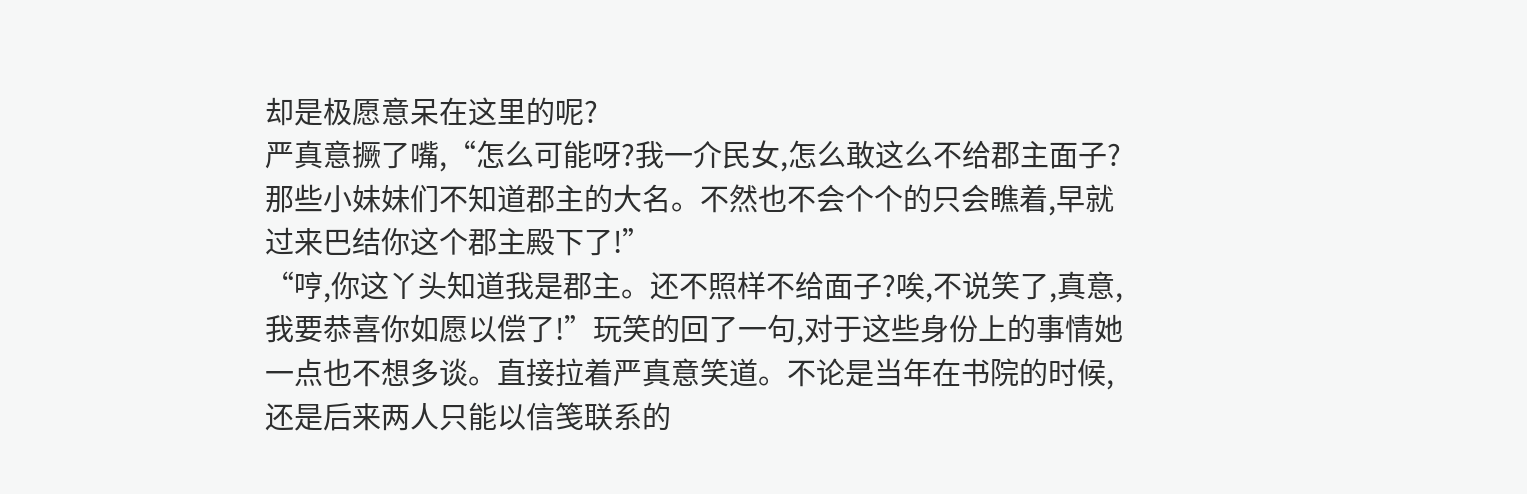却是极愿意呆在这里的呢?
严真意撅了嘴,“怎么可能呀?我一介民女,怎么敢这么不给郡主面子?那些小妹妹们不知道郡主的大名。不然也不会个个的只会瞧着,早就过来巴结你这个郡主殿下了!”
“哼,你这丫头知道我是郡主。还不照样不给面子?唉,不说笑了,真意,我要恭喜你如愿以偿了!”玩笑的回了一句,对于这些身份上的事情她一点也不想多谈。直接拉着严真意笑道。不论是当年在书院的时候,还是后来两人只能以信笺联系的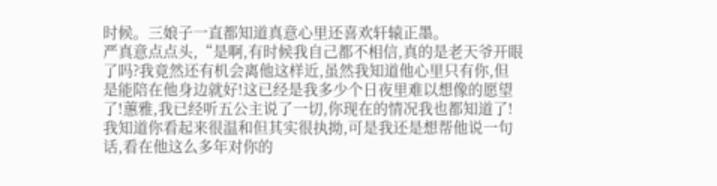时候。三娘子一直都知道真意心里还喜欢轩辕正墨。
严真意点点头,“是啊,有时候我自己都不相信,真的是老天爷开眼了吗?我竟然还有机会离他这样近,虽然我知道他心里只有你,但是能陪在他身边就好!这已经是我多少个日夜里难以想像的愿望了!蕙雅,我已经听五公主说了一切,你现在的情况我也都知道了!我知道你看起来很温和但其实很执拗,可是我还是想帮他说一句话,看在他这么多年对你的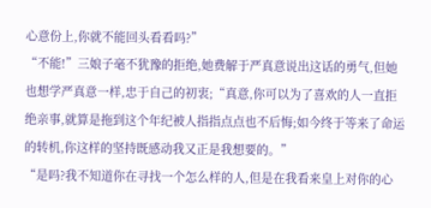心意份上,你就不能回头看看吗?”
“不能!”三娘子毫不犹豫的拒绝,她费解于严真意说出这话的勇气,但她也想学严真意一样,忠于自己的初衷;“真意,你可以为了喜欢的人一直拒绝亲事,就算是拖到这个年纪被人指指点点也不后悔;如今终于等来了命运的转机,你这样的坚持既感动我又正是我想要的。”
“是吗?我不知道你在寻找一个怎么样的人,但是在我看来皇上对你的心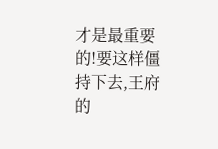才是最重要的!要这样僵持下去,王府的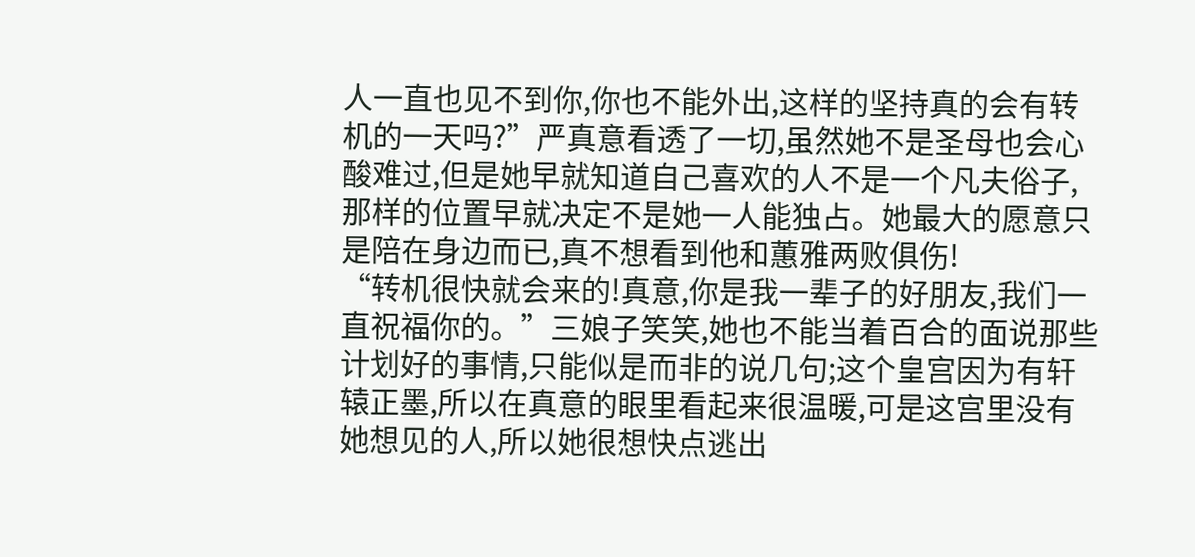人一直也见不到你,你也不能外出,这样的坚持真的会有转机的一天吗?”严真意看透了一切,虽然她不是圣母也会心酸难过,但是她早就知道自己喜欢的人不是一个凡夫俗子,那样的位置早就决定不是她一人能独占。她最大的愿意只是陪在身边而已,真不想看到他和蕙雅两败俱伤!
“转机很快就会来的!真意,你是我一辈子的好朋友,我们一直祝福你的。”三娘子笑笑,她也不能当着百合的面说那些计划好的事情,只能似是而非的说几句;这个皇宫因为有轩辕正墨,所以在真意的眼里看起来很温暖,可是这宫里没有她想见的人,所以她很想快点逃出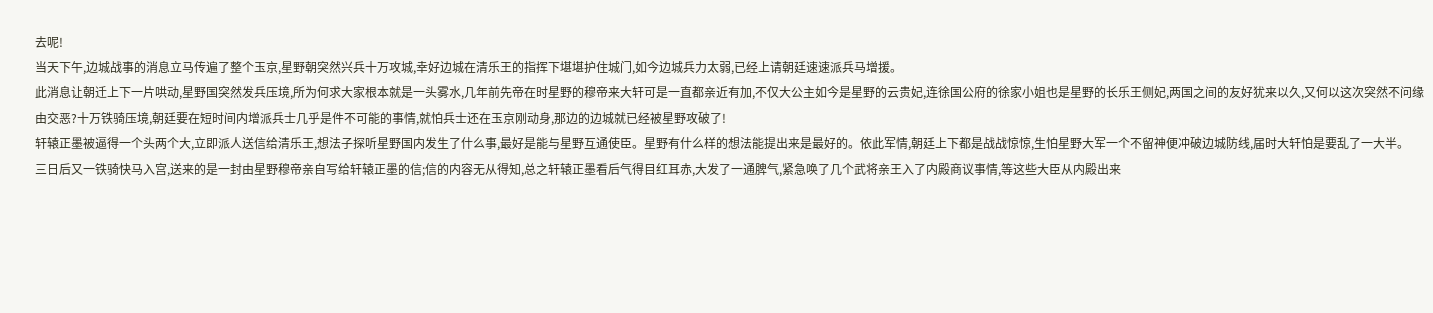去呢!
当天下午,边城战事的消息立马传遍了整个玉京,星野朝突然兴兵十万攻城,幸好边城在清乐王的指挥下堪堪护住城门,如今边城兵力太弱,已经上请朝廷速速派兵马增援。
此消息让朝迁上下一片哄动,星野国突然发兵压境,所为何求大家根本就是一头雾水,几年前先帝在时星野的穆帝来大轩可是一直都亲近有加,不仅大公主如今是星野的云贵妃,连徐国公府的徐家小姐也是星野的长乐王侧妃,两国之间的友好犹来以久,又何以这次突然不问缘由交恶?十万铁骑压境,朝廷要在短时间内增派兵士几乎是件不可能的事情,就怕兵士还在玉京刚动身,那边的边城就已经被星野攻破了!
轩辕正墨被逼得一个头两个大,立即派人送信给清乐王,想法子探听星野国内发生了什么事,最好是能与星野互通使臣。星野有什么样的想法能提出来是最好的。依此军情,朝廷上下都是战战惊惊,生怕星野大军一个不留神便冲破边城防线,届时大轩怕是要乱了一大半。
三日后又一铁骑快马入宫,送来的是一封由星野穆帝亲自写给轩辕正墨的信;信的内容无从得知,总之轩辕正墨看后气得目红耳赤,大发了一通脾气,紧急唤了几个武将亲王入了内殿商议事情,等这些大臣从内殿出来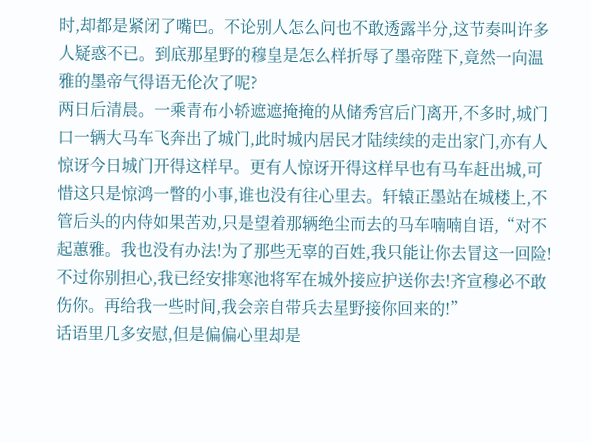时,却都是紧闭了嘴巴。不论别人怎么问也不敢透露半分,这节奏叫许多人疑惑不已。到底那星野的穆皇是怎么样折辱了墨帝陛下,竟然一向温雅的墨帝气得语无伦次了呢?
两日后清晨。一乘青布小轿遮遮掩掩的从储秀宫后门离开,不多时,城门口一辆大马车飞奔出了城门,此时城内居民才陆续续的走出家门,亦有人惊讶今日城门开得这样早。更有人惊讶开得这样早也有马车赶出城,可惜这只是惊鸿一瞥的小事,谁也没有往心里去。轩辕正墨站在城楼上,不管后头的内侍如果苦劝,只是望着那辆绝尘而去的马车喃喃自语,“对不起蕙雅。我也没有办法!为了那些无辜的百姓,我只能让你去冒这一回险!不过你别担心,我已经安排寒池将军在城外接应护送你去!齐宣穆必不敢伤你。再给我一些时间,我会亲自带兵去星野接你回来的!”
话语里几多安慰,但是偏偏心里却是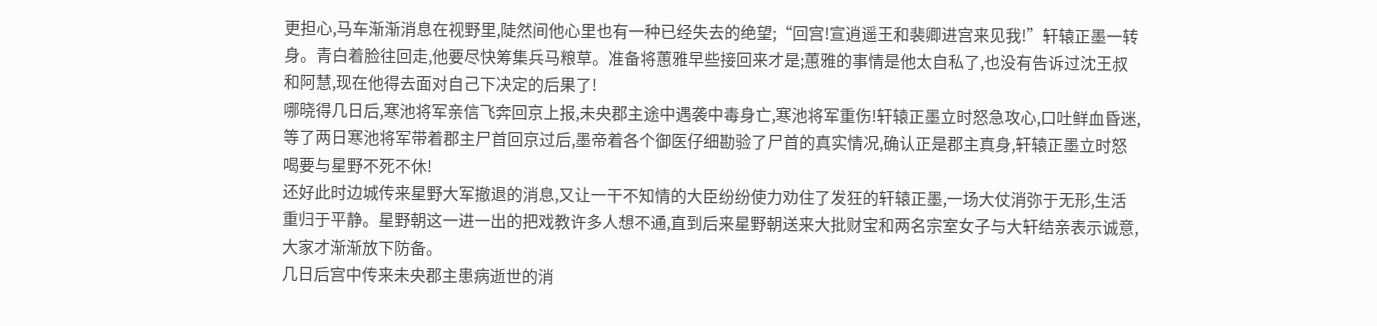更担心,马车渐渐消息在视野里,陡然间他心里也有一种已经失去的绝望;“回宫!宣逍遥王和裴卿进宫来见我!”轩辕正墨一转身。青白着脸往回走,他要尽快筹集兵马粮草。准备将蕙雅早些接回来才是;蕙雅的事情是他太自私了,也没有告诉过沈王叔和阿慧,现在他得去面对自己下决定的后果了!
哪晓得几日后,寒池将军亲信飞奔回京上报,未央郡主途中遇袭中毒身亡,寒池将军重伤!轩辕正墨立时怒急攻心,口吐鲜血昏迷,等了两日寒池将军带着郡主尸首回京过后,墨帝着各个御医仔细勘验了尸首的真实情况,确认正是郡主真身,轩辕正墨立时怒喝要与星野不死不休!
还好此时边城传来星野大军撤退的消息,又让一干不知情的大臣纷纷使力劝住了发狂的轩辕正墨,一场大仗消弥于无形,生活重归于平静。星野朝这一进一出的把戏教许多人想不通,直到后来星野朝送来大批财宝和两名宗室女子与大轩结亲表示诚意,大家才渐渐放下防备。
几日后宫中传来未央郡主患病逝世的消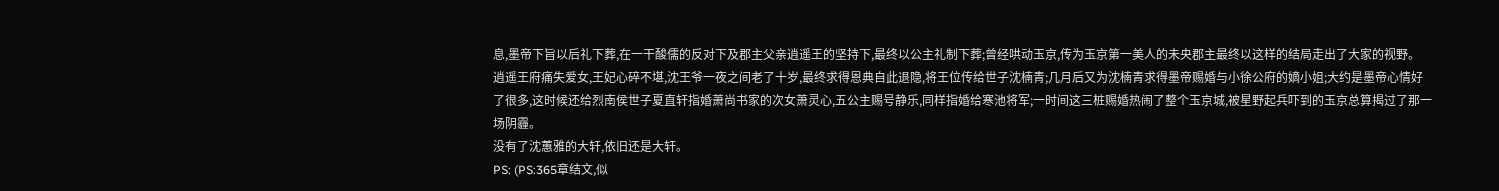息,墨帝下旨以后礼下葬,在一干酸儒的反对下及郡主父亲逍遥王的坚持下,最终以公主礼制下葬;曾经哄动玉京,传为玉京第一美人的未央郡主最终以这样的结局走出了大家的视野。
逍遥王府痛失爱女,王妃心碎不堪,沈王爷一夜之间老了十岁,最终求得恩典自此退隐,将王位传给世子沈楠青;几月后又为沈楠青求得墨帝赐婚与小徐公府的嫡小姐;大约是墨帝心情好了很多,这时候还给烈南侯世子夏直轩指婚萧尚书家的次女萧灵心,五公主赐号静乐,同样指婚给寒池将军;一时间这三桩赐婚热闹了整个玉京城,被星野起兵吓到的玉京总算揭过了那一场阴霾。
没有了沈蕙雅的大轩,依旧还是大轩。
PS: (PS:365章结文,似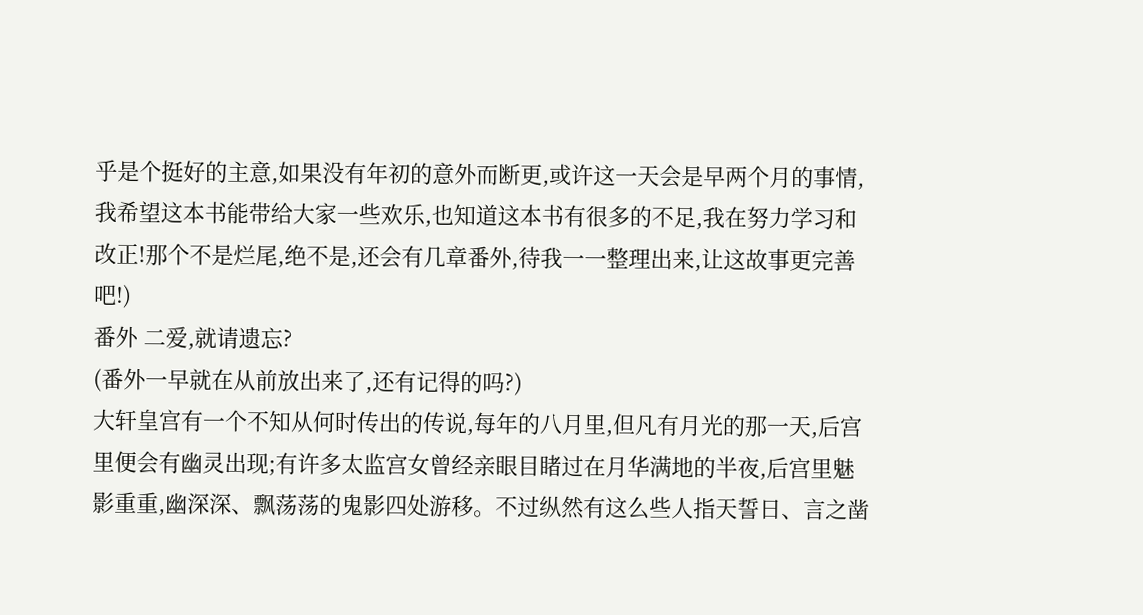乎是个挺好的主意,如果没有年初的意外而断更,或许这一天会是早两个月的事情,我希望这本书能带给大家一些欢乐,也知道这本书有很多的不足,我在努力学习和改正!那个不是烂尾,绝不是,还会有几章番外,待我一一整理出来,让这故事更完善吧!)
番外 二爱,就请遗忘?
(番外一早就在从前放出来了,还有记得的吗?)
大轩皇宫有一个不知从何时传出的传说,每年的八月里,但凡有月光的那一天,后宫里便会有幽灵出现;有许多太监宫女曾经亲眼目睹过在月华满地的半夜,后宫里魅影重重,幽深深、飘荡荡的鬼影四处游移。不过纵然有这么些人指天誓日、言之凿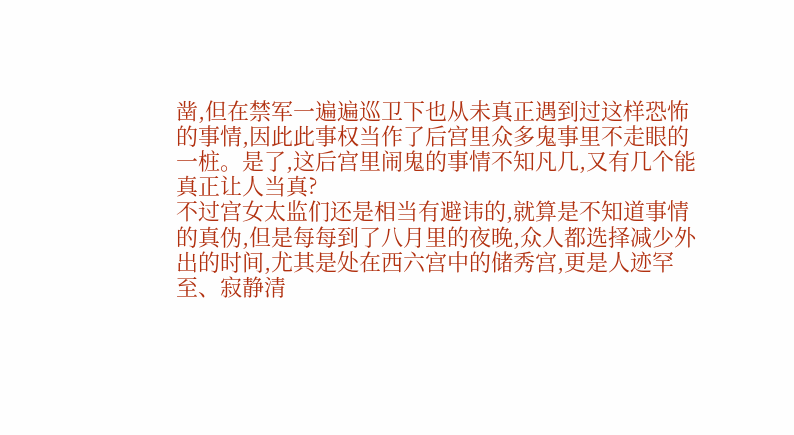凿,但在禁军一遍遍巡卫下也从未真正遇到过这样恐怖的事情,因此此事权当作了后宫里众多鬼事里不走眼的一桩。是了,这后宫里闹鬼的事情不知凡几,又有几个能真正让人当真?
不过宫女太监们还是相当有避讳的,就算是不知道事情的真伪,但是每每到了八月里的夜晚,众人都选择减少外出的时间,尤其是处在西六宫中的储秀宫,更是人迹罕至、寂静清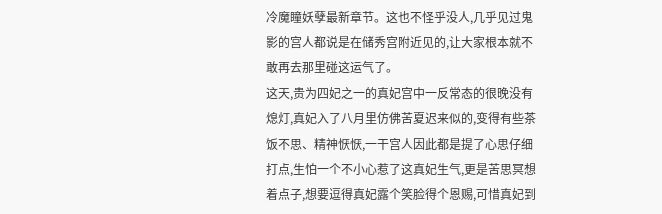冷魔瞳妖孽最新章节。这也不怪乎没人,几乎见过鬼影的宫人都说是在储秀宫附近见的,让大家根本就不敢再去那里碰这运气了。
这天,贵为四妃之一的真妃宫中一反常态的很晚没有熄灯,真妃入了八月里仿佛苦夏迟来似的,变得有些茶饭不思、精神恹恹,一干宫人因此都是提了心思仔细打点,生怕一个不小心惹了这真妃生气,更是苦思冥想着点子,想要逗得真妃露个笑脸得个恩赐,可惜真妃到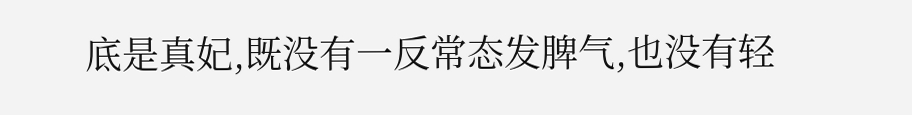底是真妃,既没有一反常态发脾气,也没有轻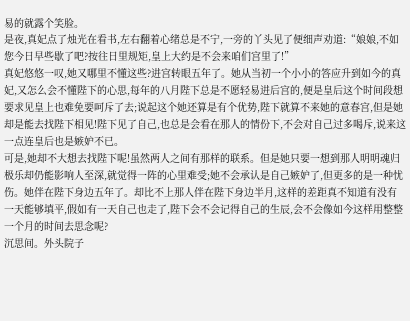易的就露个笑脸。
是夜,真妃点了烛光在看书,左右翻着心绪总是不宁,一旁的丫头见了便细声劝道:“娘娘,不如您今日早些歇了吧?按往日里规矩,皇上大约是不会来咱们宫里了!”
真妃悠悠一叹,她又哪里不懂这些?进宫转眼五年了。她从当初一个小小的答应升到如今的真妃,又怎么会不懂陛下的心思,每年的八月陛下总是不愿轻易进后宫的,便是皇后这个时间段想要求见皇上也难免要呵斥了去;说起这个她还算是有个优势,陛下就算不来她的意春宫,但是她却是能去找陛下相见!陛下见了自己,也总是会看在那人的情份下,不会对自己过多喝斥,说来这一点连皇后也是嫉妒不已。
可是,她却不大想去找陛下呢!虽然两人之间有那样的联系。但是她只要一想到那人明明魂归极乐却仍能影响人至深,就觉得一阵的心里难受;她不会承认是自己嫉妒了,但更多的是一种忧伤。她伴在陛下身边五年了。却比不上那人伴在陛下身边半月,这样的差距真不知道有没有一天能够填平,假如有一天自己也走了,陛下会不会记得自己的生辰,会不会像如今这样用整整一个月的时间去思念呢?
沉思间。外头院子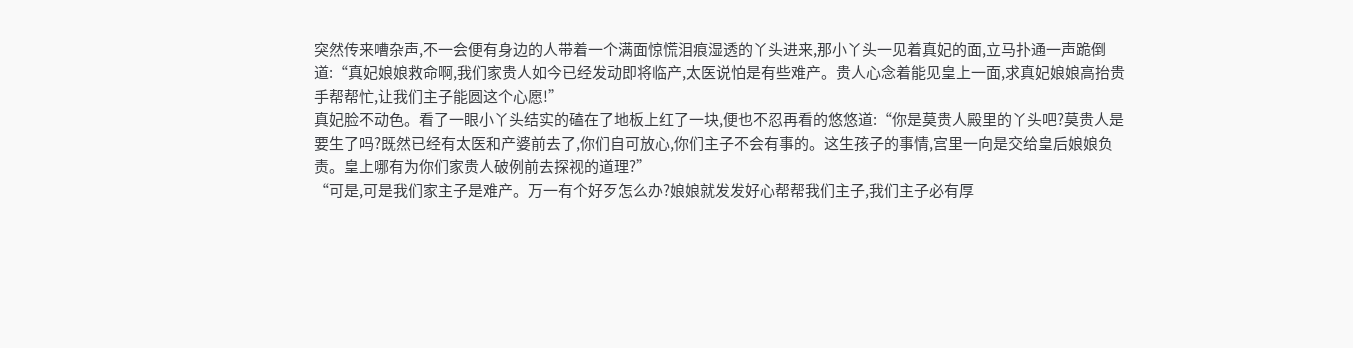突然传来嘈杂声,不一会便有身边的人带着一个满面惊慌泪痕湿透的丫头进来,那小丫头一见着真妃的面,立马扑通一声跪倒道:“真妃娘娘救命啊,我们家贵人如今已经发动即将临产,太医说怕是有些难产。贵人心念着能见皇上一面,求真妃娘娘高抬贵手帮帮忙,让我们主子能圆这个心愿!”
真妃脸不动色。看了一眼小丫头结实的磕在了地板上红了一块,便也不忍再看的悠悠道:“你是莫贵人殿里的丫头吧?莫贵人是要生了吗?既然已经有太医和产婆前去了,你们自可放心,你们主子不会有事的。这生孩子的事情,宫里一向是交给皇后娘娘负责。皇上哪有为你们家贵人破例前去探视的道理?”
“可是,可是我们家主子是难产。万一有个好歹怎么办?娘娘就发发好心帮帮我们主子,我们主子必有厚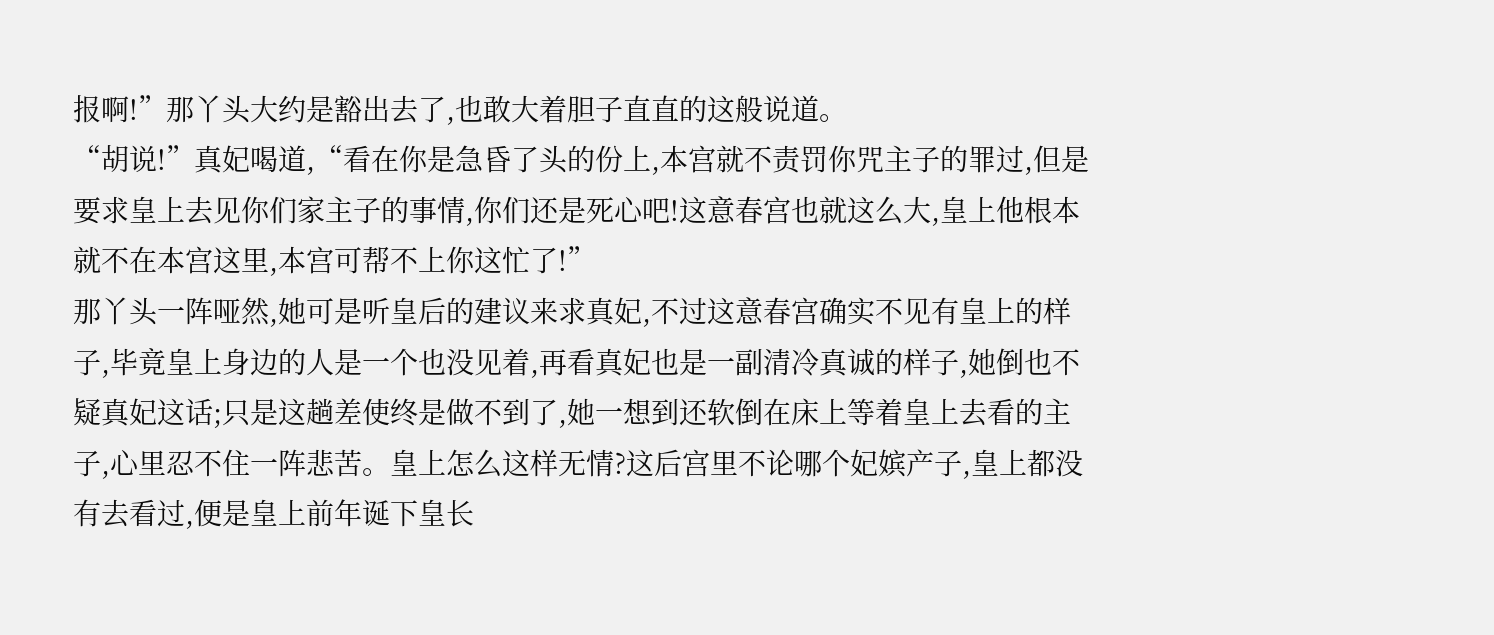报啊!”那丫头大约是豁出去了,也敢大着胆子直直的这般说道。
“胡说!”真妃喝道,“看在你是急昏了头的份上,本宫就不责罚你咒主子的罪过,但是要求皇上去见你们家主子的事情,你们还是死心吧!这意春宫也就这么大,皇上他根本就不在本宫这里,本宫可帮不上你这忙了!”
那丫头一阵哑然,她可是听皇后的建议来求真妃,不过这意春宫确实不见有皇上的样子,毕竟皇上身边的人是一个也没见着,再看真妃也是一副清冷真诚的样子,她倒也不疑真妃这话;只是这趟差使终是做不到了,她一想到还软倒在床上等着皇上去看的主子,心里忍不住一阵悲苦。皇上怎么这样无情?这后宫里不论哪个妃嫔产子,皇上都没有去看过,便是皇上前年诞下皇长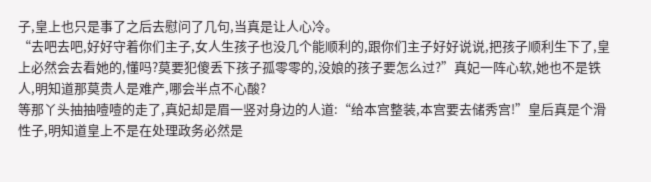子,皇上也只是事了之后去慰问了几句,当真是让人心冷。
“去吧去吧,好好守着你们主子,女人生孩子也没几个能顺利的,跟你们主子好好说说,把孩子顺利生下了,皇上必然会去看她的,懂吗?莫要犯傻丢下孩子孤零零的,没娘的孩子要怎么过?”真妃一阵心软,她也不是铁人,明知道那莫贵人是难产,哪会半点不心酸?
等那丫头抽抽噎噎的走了,真妃却是眉一竖对身边的人道:“给本宫整装,本宫要去储秀宫!”皇后真是个滑性子,明知道皇上不是在处理政务必然是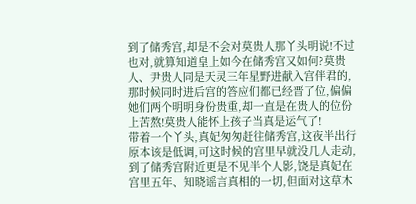到了储秀宫,却是不会对莫贵人那丫头明说!不过也对,就算知道皇上如今在储秀宫又如何?莫贵人、尹贵人同是天灵三年星野进献入宫伴君的,那时候同时进后宫的答应们都已经晋了位,偏偏她们两个明明身份贵重,却一直是在贵人的位份上苦熬!莫贵人能怀上孩子当真是运气了!
带着一个丫头,真妃匆匆赶往储秀宫,这夜半出行原本该是低调,可这时候的宫里早就没几人走动,到了储秀宫附近更是不见半个人影,饶是真妃在宫里五年、知晓谣言真相的一切,但面对这草木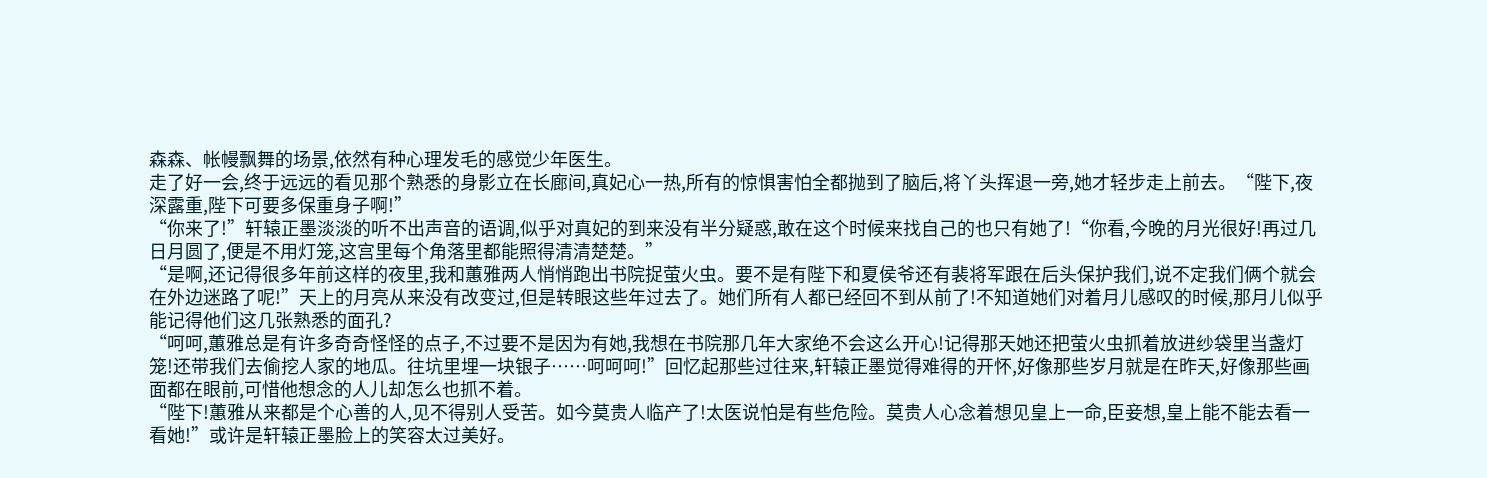森森、帐幔飘舞的场景,依然有种心理发毛的感觉少年医生。
走了好一会,终于远远的看见那个熟悉的身影立在长廊间,真妃心一热,所有的惊惧害怕全都抛到了脑后,将丫头挥退一旁,她才轻步走上前去。“陛下,夜深露重,陛下可要多保重身子啊!”
“你来了!”轩辕正墨淡淡的听不出声音的语调,似乎对真妃的到来没有半分疑惑,敢在这个时候来找自己的也只有她了!“你看,今晚的月光很好!再过几日月圆了,便是不用灯笼,这宫里每个角落里都能照得清清楚楚。”
“是啊,还记得很多年前这样的夜里,我和蕙雅两人悄悄跑出书院捉萤火虫。要不是有陛下和夏侯爷还有裴将军跟在后头保护我们,说不定我们俩个就会在外边迷路了呢!”天上的月亮从来没有改变过,但是转眼这些年过去了。她们所有人都已经回不到从前了!不知道她们对着月儿感叹的时候,那月儿似乎能记得他们这几张熟悉的面孔?
“呵呵,蕙雅总是有许多奇奇怪怪的点子,不过要不是因为有她,我想在书院那几年大家绝不会这么开心!记得那天她还把萤火虫抓着放进纱袋里当盏灯笼!还带我们去偷挖人家的地瓜。往坑里埋一块银子……呵呵呵!”回忆起那些过往来,轩辕正墨觉得难得的开怀,好像那些岁月就是在昨天,好像那些画面都在眼前,可惜他想念的人儿却怎么也抓不着。
“陛下!蕙雅从来都是个心善的人,见不得别人受苦。如今莫贵人临产了!太医说怕是有些危险。莫贵人心念着想见皇上一命,臣妾想,皇上能不能去看一看她!”或许是轩辕正墨脸上的笑容太过美好。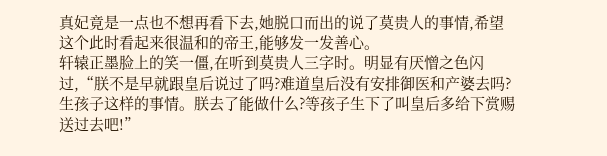真妃竟是一点也不想再看下去,她脱口而出的说了莫贵人的事情,希望这个此时看起来很温和的帝王,能够发一发善心。
轩辕正墨脸上的笑一僵,在听到莫贵人三字时。明显有厌憎之色闪过,“朕不是早就跟皇后说过了吗?难道皇后没有安排御医和产婆去吗?生孩子这样的事情。朕去了能做什么?等孩子生下了叫皇后多给下赏赐送过去吧!”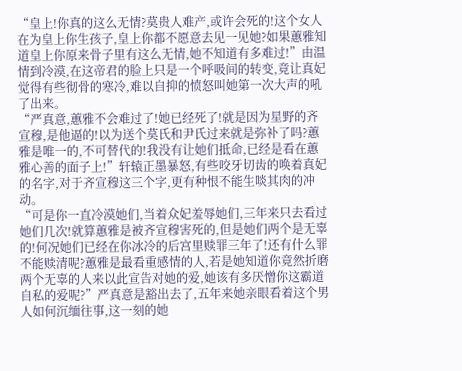“皇上!你真的这么无情?莫贵人难产,或许会死的!这个女人在为皇上你生孩子,皇上你都不愿意去见一见她?如果蕙雅知道皇上你原来骨子里有这么无情,她不知道有多难过!”由温情到冷漠,在这帝君的脸上只是一个呼吸间的转变,竟让真妃觉得有些彻骨的寒冷,难以自抑的愤怒叫她第一次大声的吼了出来。
“严真意,蕙雅不会难过了!她已经死了!就是因为星野的齐宣穆,是他逼的!以为送个莫氏和尹氏过来就是弥补了吗?蕙雅是唯一的,不可替代的!我没有让她们抵命,已经是看在蕙雅心善的面子上!”轩辕正墨暴怒,有些咬牙切齿的唤着真妃的名字,对于齐宣穆这三个字,更有种恨不能生啖其肉的冲动。
“可是你一直冷漠她们,当着众妃羞辱她们,三年来只去看过她们几次!就算蕙雅是被齐宣穆害死的,但是她们两个是无辜的!何况她们已经在你冰冷的后宫里赎罪三年了!还有什么罪不能赎清呢?蕙雅是最看重感情的人,若是她知道你竟然折磨两个无辜的人来以此宣告对她的爱,她该有多厌憎你这霸道自私的爱呢?”严真意是豁出去了,五年来她亲眼看着这个男人如何沉缅往事,这一刻的她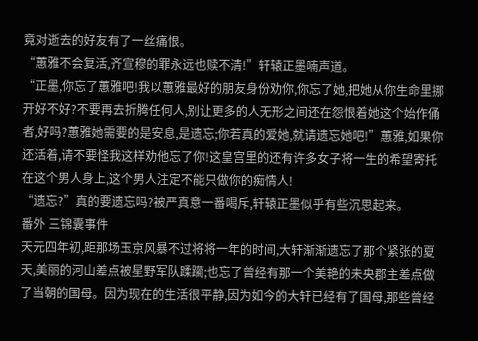竟对逝去的好友有了一丝痛恨。
“蕙雅不会复活,齐宣穆的罪永远也赎不清!”轩辕正墨喃声道。
“正墨,你忘了蕙雅吧!我以蕙雅最好的朋友身份劝你,你忘了她,把她从你生命里挪开好不好?不要再去折腾任何人,别让更多的人无形之间还在怨恨着她这个始作俑者,好吗?蕙雅她需要的是安息,是遗忘;你若真的爱她,就请遗忘她吧!”蕙雅,如果你还活着,请不要怪我这样劝他忘了你!这皇宫里的还有许多女子将一生的希望寄托在这个男人身上,这个男人注定不能只做你的痴情人!
“遗忘?”真的要遗忘吗?被严真意一番喝斥,轩辕正墨似乎有些沉思起来。
番外 三锦囊事件
天元四年初,距那场玉京风暴不过将将一年的时间,大轩渐渐遗忘了那个紧张的夏天,美丽的河山差点被星野军队蹂躏;也忘了曾经有那一个美艳的未央郡主差点做了当朝的国母。因为现在的生活很平静,因为如今的大轩已经有了国母,那些曾经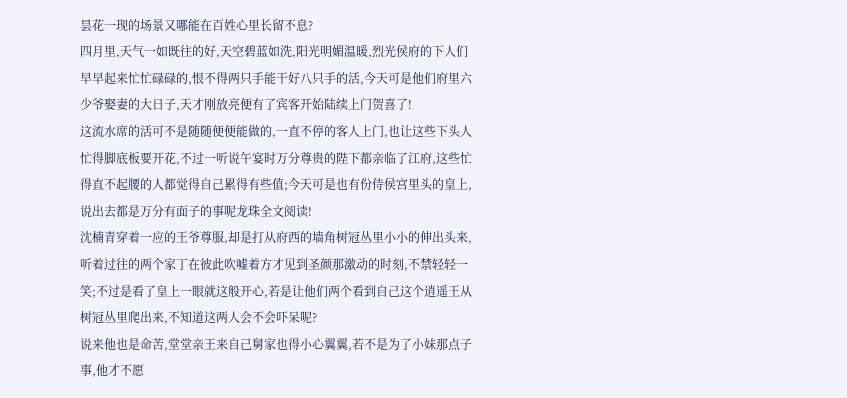昙花一现的场景又哪能在百姓心里长留不息?
四月里,天气一如既往的好,天空碧蓝如洗,阳光明媚温暖,烈光侯府的下人们早早起来忙忙碌碌的,恨不得两只手能干好八只手的活,今天可是他们府里六少爷娶妻的大日子,天才刚放亮便有了宾客开始陆续上门贺喜了!
这流水席的活可不是随随便便能做的,一直不停的客人上门,也让这些下头人忙得脚底板要开花,不过一听说午宴时万分尊贵的陛下都亲临了江府,这些忙得直不起腰的人都觉得自己累得有些值;今天可是也有份侍侯宫里头的皇上,说出去都是万分有面子的事呢龙珠全文阅读!
沈楠青穿着一应的王爷尊服,却是打从府西的墙角树冠丛里小小的伸出头来,听着过往的两个家丁在彼此吹嘘着方才见到圣颜那激动的时刻,不禁轻轻一笑;不过是看了皇上一眼就这般开心,若是让他们两个看到自己这个逍遥王从树冠丛里爬出来,不知道这两人会不会吓呆呢?
说来他也是命苦,堂堂亲王来自己舅家也得小心翼翼,若不是为了小妹那点子事,他才不愿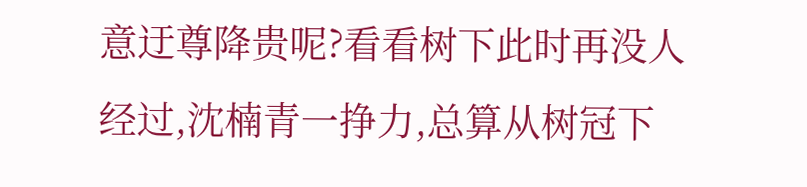意迂尊降贵呢?看看树下此时再没人经过,沈楠青一挣力,总算从树冠下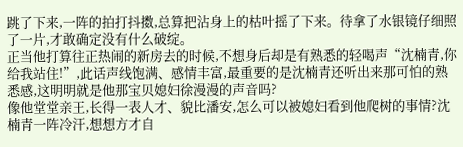跳了下来,一阵的拍打抖擞,总算把沾身上的枯叶摇了下来。待拿了水银镜仔细照了一片,才敢确定没有什么破绽。
正当他打算往正热闹的新房去的时候,不想身后却是有熟悉的轻喝声“沈楠青,你给我站住!”,此话声线饱满、感情丰富,最重要的是沈楠青还听出来那可怕的熟悉感,这明明就是他那宝贝媳妇徐漫漫的声音吗?
像他堂堂亲王,长得一表人才、貌比潘安,怎么可以被媳妇看到他爬树的事情?沈楠青一阵冷汗,想想方才自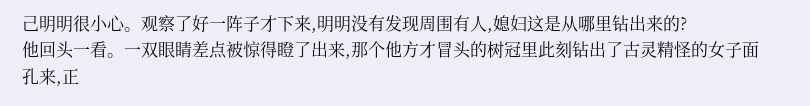己明明很小心。观察了好一阵子才下来,明明没有发现周围有人,媳妇这是从哪里钻出来的?
他回头一看。一双眼睛差点被惊得瞪了出来,那个他方才冒头的树冠里此刻钻出了古灵精怪的女子面孔来,正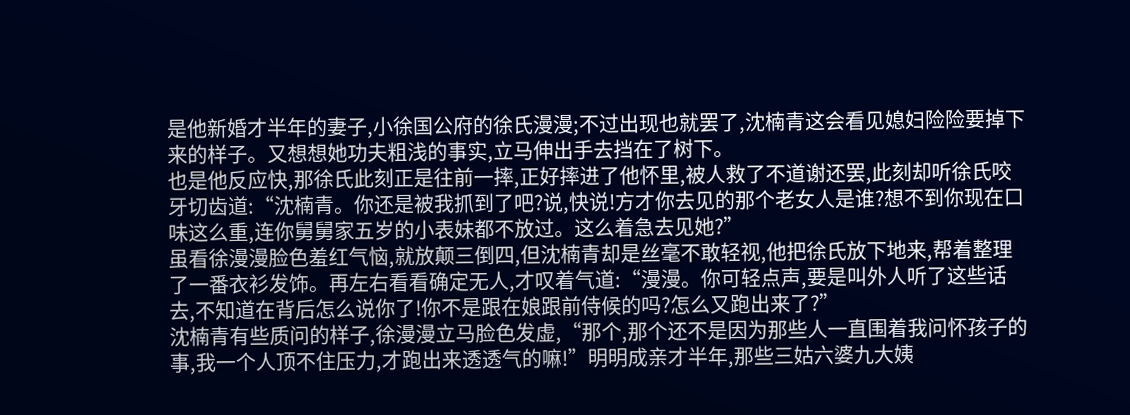是他新婚才半年的妻子,小徐国公府的徐氏漫漫;不过出现也就罢了,沈楠青这会看见媳妇险险要掉下来的样子。又想想她功夫粗浅的事实,立马伸出手去挡在了树下。
也是他反应快,那徐氏此刻正是往前一摔,正好摔进了他怀里,被人救了不道谢还罢,此刻却听徐氏咬牙切齿道:“沈楠青。你还是被我抓到了吧?说,快说!方才你去见的那个老女人是谁?想不到你现在口味这么重,连你舅舅家五岁的小表妹都不放过。这么着急去见她?”
虽看徐漫漫脸色羞红气恼,就放颠三倒四,但沈楠青却是丝毫不敢轻视,他把徐氏放下地来,帮着整理了一番衣衫发饰。再左右看看确定无人,才叹着气道:“漫漫。你可轻点声,要是叫外人听了这些话去,不知道在背后怎么说你了!你不是跟在娘跟前侍候的吗?怎么又跑出来了?”
沈楠青有些质问的样子,徐漫漫立马脸色发虚,“那个,那个还不是因为那些人一直围着我问怀孩子的事,我一个人顶不住压力,才跑出来透透气的嘛!”明明成亲才半年,那些三姑六婆九大姨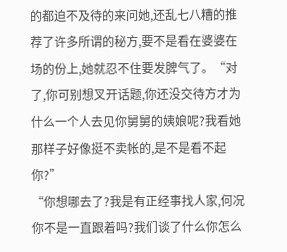的都迫不及待的来问她,还乱七八糟的推荐了许多所谓的秘方,要不是看在婆婆在场的份上,她就忍不住要发脾气了。“对了,你可别想叉开话题,你还没交待方才为什么一个人去见你舅舅的姨娘呢?我看她那样子好像挺不卖帐的,是不是看不起你?”
“你想哪去了?我是有正经事找人家,何况你不是一直跟着吗?我们谈了什么你怎么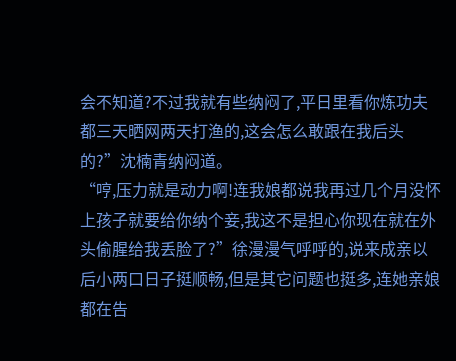会不知道?不过我就有些纳闷了,平日里看你炼功夫都三天晒网两天打渔的,这会怎么敢跟在我后头的?”沈楠青纳闷道。
“哼,压力就是动力啊!连我娘都说我再过几个月没怀上孩子就要给你纳个妾,我这不是担心你现在就在外头偷腥给我丢脸了?”徐漫漫气呼呼的,说来成亲以后小两口日子挺顺畅,但是其它问题也挺多,连她亲娘都在告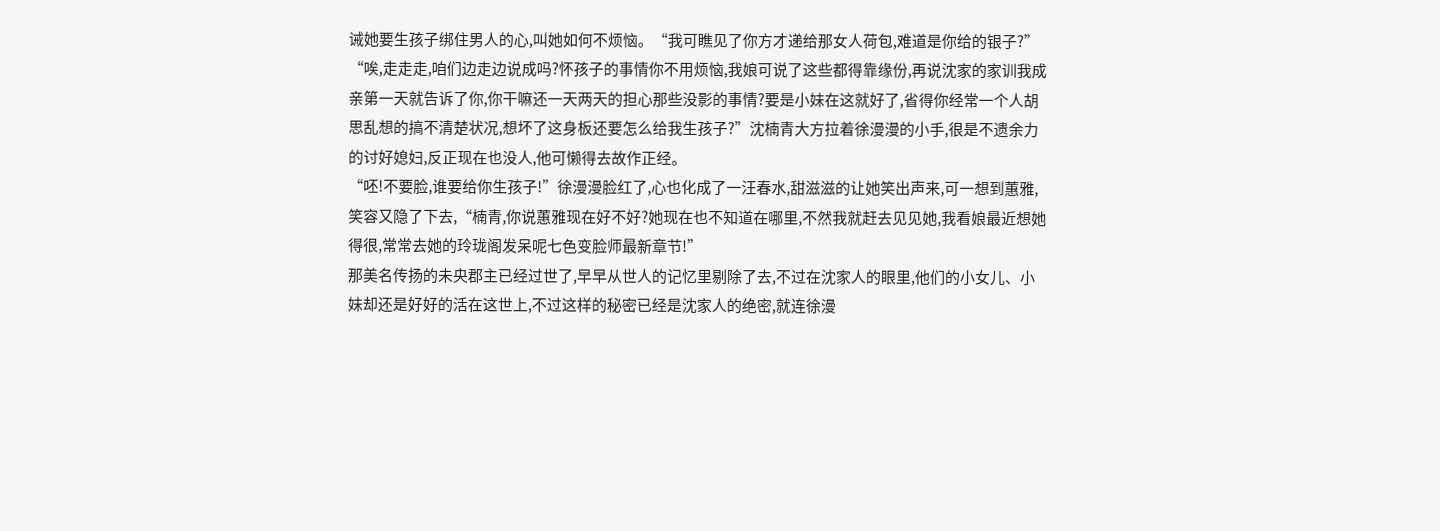诫她要生孩子绑住男人的心,叫她如何不烦恼。“我可瞧见了你方才递给那女人荷包,难道是你给的银子?”
“唉,走走走,咱们边走边说成吗?怀孩子的事情你不用烦恼,我娘可说了这些都得靠缘份,再说沈家的家训我成亲第一天就告诉了你,你干嘛还一天两天的担心那些没影的事情?要是小妹在这就好了,省得你经常一个人胡思乱想的搞不清楚状况,想坏了这身板还要怎么给我生孩子?”沈楠青大方拉着徐漫漫的小手,很是不遗余力的讨好媳妇,反正现在也没人,他可懒得去故作正经。
“呸!不要脸,谁要给你生孩子!”徐漫漫脸红了,心也化成了一汪春水,甜滋滋的让她笑出声来,可一想到蕙雅,笑容又隐了下去,“楠青,你说蕙雅现在好不好?她现在也不知道在哪里,不然我就赶去见见她,我看娘最近想她得很,常常去她的玲珑阁发呆呢七色变脸师最新章节!”
那美名传扬的未央郡主已经过世了,早早从世人的记忆里剔除了去,不过在沈家人的眼里,他们的小女儿、小妹却还是好好的活在这世上,不过这样的秘密已经是沈家人的绝密,就连徐漫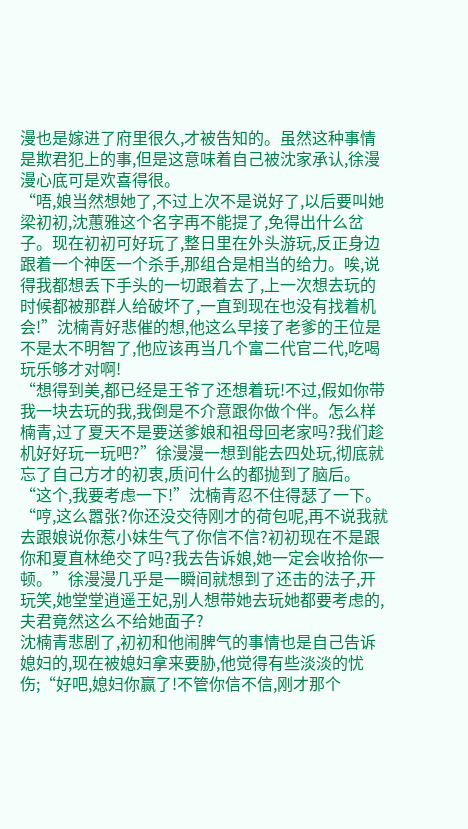漫也是嫁进了府里很久,才被告知的。虽然这种事情是欺君犯上的事,但是这意味着自己被沈家承认,徐漫漫心底可是欢喜得很。
“唔,娘当然想她了,不过上次不是说好了,以后要叫她梁初初,沈蕙雅这个名字再不能提了,免得出什么岔子。现在初初可好玩了,整日里在外头游玩,反正身边跟着一个神医一个杀手,那组合是相当的给力。唉,说得我都想丢下手头的一切跟着去了,上一次想去玩的时候都被那群人给破坏了,一直到现在也没有找着机会!”沈楠青好悲催的想,他这么早接了老爹的王位是不是太不明智了,他应该再当几个富二代官二代,吃喝玩乐够才对啊!
“想得到美,都已经是王爷了还想着玩!不过,假如你带我一块去玩的我,我倒是不介意跟你做个伴。怎么样楠青,过了夏天不是要送爹娘和祖母回老家吗?我们趁机好好玩一玩吧?”徐漫漫一想到能去四处玩,彻底就忘了自己方才的初衷,质问什么的都抛到了脑后。
“这个,我要考虑一下!”沈楠青忍不住得瑟了一下。
“哼,这么嚣张?你还没交待刚才的荷包呢,再不说我就去跟娘说你惹小妹生气了你信不信?初初现在不是跟你和夏直林绝交了吗?我去告诉娘,她一定会收拾你一顿。”徐漫漫几乎是一瞬间就想到了还击的法子,开玩笑,她堂堂逍遥王妃,别人想带她去玩她都要考虑的,夫君竟然这么不给她面子?
沈楠青悲剧了,初初和他闹脾气的事情也是自己告诉媳妇的,现在被媳妇拿来要胁,他觉得有些淡淡的忧伤;“好吧,媳妇你赢了!不管你信不信,刚才那个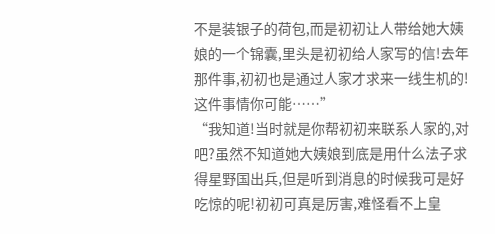不是装银子的荷包,而是初初让人带给她大姨娘的一个锦囊,里头是初初给人家写的信!去年那件事,初初也是通过人家才求来一线生机的!这件事情你可能……”
“我知道!当时就是你帮初初来联系人家的,对吧?虽然不知道她大姨娘到底是用什么法子求得星野国出兵,但是听到消息的时候我可是好吃惊的呢!初初可真是厉害,难怪看不上皇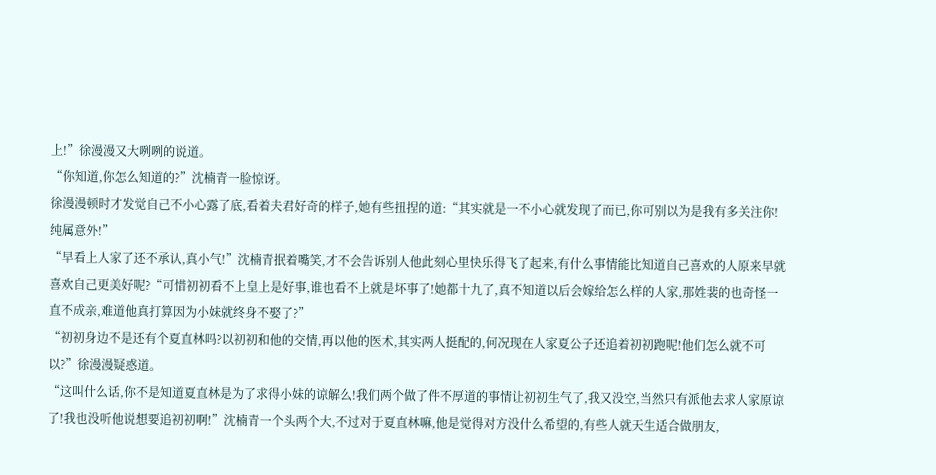上!”徐漫漫又大咧咧的说道。
“你知道,你怎么知道的?”沈楠青一脸惊讶。
徐漫漫顿时才发觉自己不小心露了底,看着夫君好奇的样子,她有些扭捏的道:“其实就是一不小心就发现了而已,你可别以为是我有多关注你!纯属意外!”
“早看上人家了还不承认,真小气!”沈楠青抿着嘴笑,才不会告诉别人他此刻心里快乐得飞了起来,有什么事情能比知道自己喜欢的人原来早就喜欢自己更美好呢?“可惜初初看不上皇上是好事,谁也看不上就是坏事了!她都十九了,真不知道以后会嫁给怎么样的人家,那姓裴的也奇怪一直不成亲,难道他真打算因为小妹就终身不娶了?”
“初初身边不是还有个夏直林吗?以初初和他的交情,再以他的医术,其实两人挺配的,何况现在人家夏公子还追着初初跑呢!他们怎么就不可以?”徐漫漫疑惑道。
“这叫什么话,你不是知道夏直林是为了求得小妹的谅解么!我们两个做了件不厚道的事情让初初生气了,我又没空,当然只有派他去求人家原谅了!我也没听他说想要追初初啊!”沈楠青一个头两个大,不过对于夏直林嘛,他是觉得对方没什么希望的,有些人就天生适合做朋友,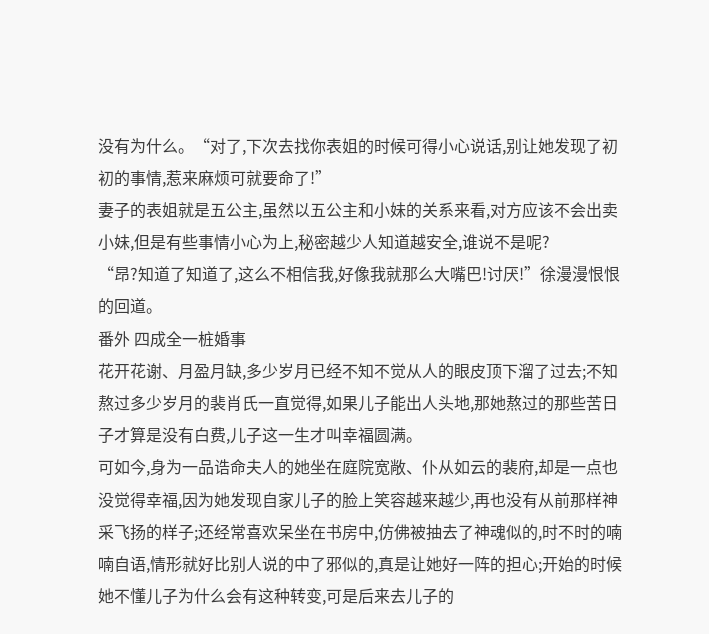没有为什么。“对了,下次去找你表姐的时候可得小心说话,别让她发现了初初的事情,惹来麻烦可就要命了!”
妻子的表姐就是五公主,虽然以五公主和小妹的关系来看,对方应该不会出卖小妹,但是有些事情小心为上,秘密越少人知道越安全,谁说不是呢?
“昂?知道了知道了,这么不相信我,好像我就那么大嘴巴!讨厌!”徐漫漫恨恨的回道。
番外 四成全一桩婚事
花开花谢、月盈月缺,多少岁月已经不知不觉从人的眼皮顶下溜了过去;不知熬过多少岁月的裴肖氏一直觉得,如果儿子能出人头地,那她熬过的那些苦日子才算是没有白费,儿子这一生才叫幸福圆满。
可如今,身为一品诰命夫人的她坐在庭院宽敞、仆从如云的裴府,却是一点也没觉得幸福,因为她发现自家儿子的脸上笑容越来越少,再也没有从前那样神采飞扬的样子;还经常喜欢呆坐在书房中,仿佛被抽去了神魂似的,时不时的喃喃自语,情形就好比别人说的中了邪似的,真是让她好一阵的担心;开始的时候她不懂儿子为什么会有这种转变,可是后来去儿子的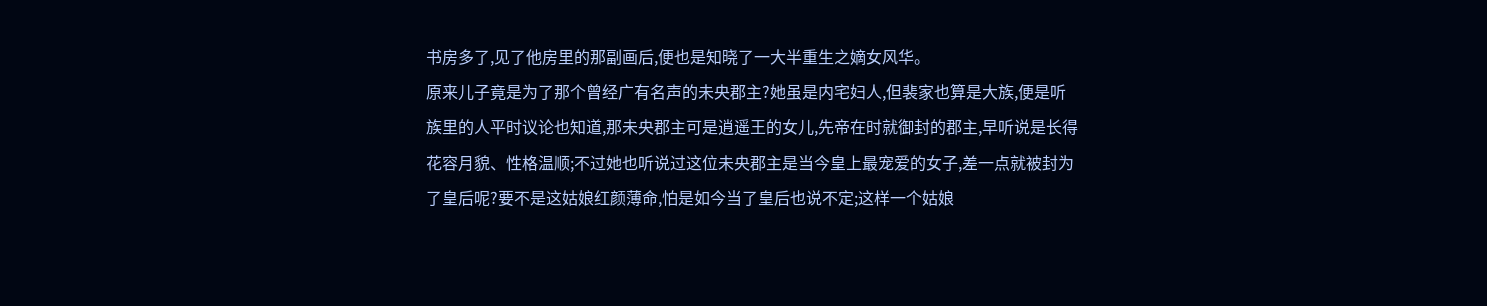书房多了,见了他房里的那副画后,便也是知晓了一大半重生之嫡女风华。
原来儿子竟是为了那个曾经广有名声的未央郡主?她虽是内宅妇人,但裴家也算是大族,便是听族里的人平时议论也知道,那未央郡主可是逍遥王的女儿,先帝在时就御封的郡主,早听说是长得花容月貌、性格温顺;不过她也听说过这位未央郡主是当今皇上最宠爱的女子,差一点就被封为了皇后呢?要不是这姑娘红颜薄命,怕是如今当了皇后也说不定;这样一个姑娘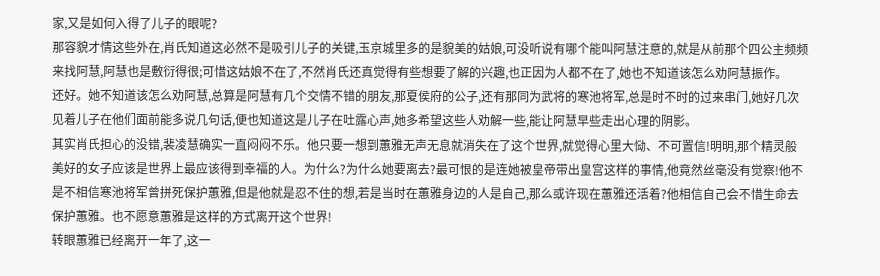家,又是如何入得了儿子的眼呢?
那容貌才情这些外在,肖氏知道这必然不是吸引儿子的关键,玉京城里多的是貌美的姑娘,可没听说有哪个能叫阿慧注意的,就是从前那个四公主频频来找阿慧,阿慧也是敷衍得很;可惜这姑娘不在了,不然肖氏还真觉得有些想要了解的兴趣,也正因为人都不在了,她也不知道该怎么劝阿慧振作。
还好。她不知道该怎么劝阿慧,总算是阿慧有几个交情不错的朋友,那夏侯府的公子,还有那同为武将的寒池将军,总是时不时的过来串门,她好几次见着儿子在他们面前能多说几句话,便也知道这是儿子在吐露心声,她多希望这些人劝解一些,能让阿慧早些走出心理的阴影。
其实肖氏担心的没错,裴凌慧确实一直闷闷不乐。他只要一想到蕙雅无声无息就消失在了这个世界,就觉得心里大恸、不可置信!明明,那个精灵般美好的女子应该是世界上最应该得到幸福的人。为什么?为什么她要离去?最可恨的是连她被皇帝带出皇宫这样的事情,他竟然丝毫没有觉察!他不是不相信寒池将军曾拼死保护蕙雅,但是他就是忍不住的想,若是当时在蕙雅身边的人是自己,那么或许现在蕙雅还活着?他相信自己会不惜生命去保护蕙雅。也不愿意蕙雅是这样的方式离开这个世界!
转眼蕙雅已经离开一年了,这一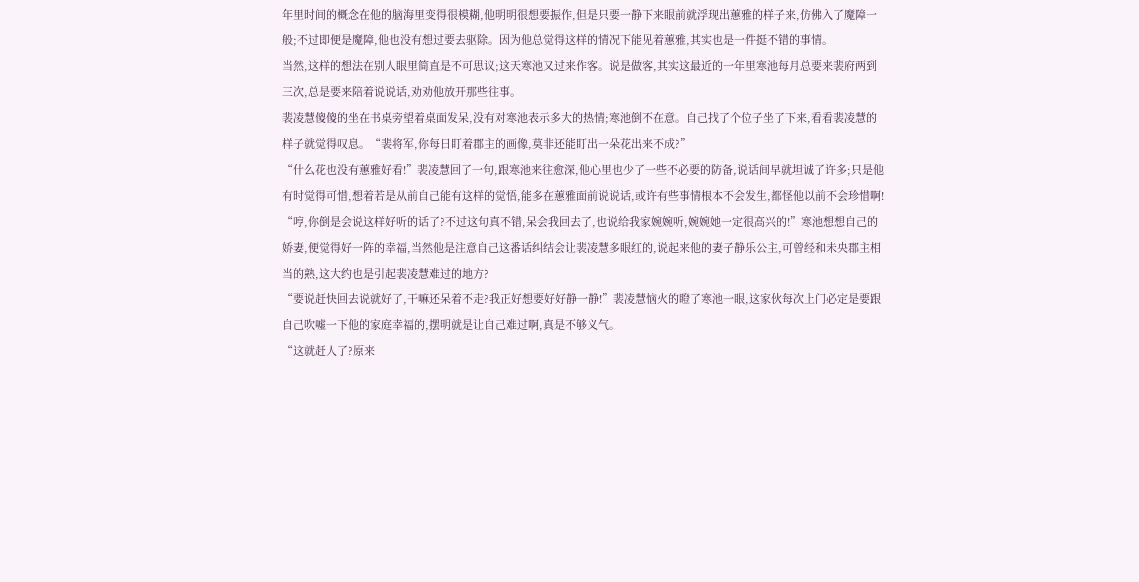年里时间的概念在他的脑海里变得很模糊,他明明很想要振作,但是只要一静下来眼前就浮现出蕙雅的样子来,仿佛入了魔障一般;不过即便是魔障,他也没有想过要去驱除。因为他总觉得这样的情况下能见着蕙雅,其实也是一件挺不错的事情。
当然,这样的想法在别人眼里简直是不可思议;这天寒池又过来作客。说是做客,其实这最近的一年里寒池每月总要来裴府两到三次,总是要来陪着说说话,劝劝他放开那些往事。
裴凌慧傻傻的坐在书桌旁望着桌面发呆,没有对寒池表示多大的热情;寒池倒不在意。自己找了个位子坐了下来,看看裴凌慧的样子就觉得叹息。“裴将军,你每日盯着郡主的画像,莫非还能盯出一朵花出来不成?”
“什么花也没有蕙雅好看!”裴凌慧回了一句,跟寒池来往愈深,他心里也少了一些不必要的防备,说话间早就坦诚了许多;只是他有时觉得可惜,想着若是从前自己能有这样的觉悟,能多在蕙雅面前说说话,或许有些事情根本不会发生,都怪他以前不会珍惜啊!
“哼,你倒是会说这样好听的话了?不过这句真不错,呆会我回去了,也说给我家婉婉听,婉婉她一定很高兴的!”寒池想想自己的娇妻,便觉得好一阵的幸福,当然他是注意自己这番话纠结会让裴凌慧多眼红的,说起来他的妻子静乐公主,可曾经和未央郡主相当的熟,这大约也是引起裴凌慧难过的地方?
“要说赶快回去说就好了,干嘛还呆着不走?我正好想要好好静一静!”裴凌慧恼火的瞪了寒池一眼,这家伙每次上门必定是要跟自己吹嘘一下他的家庭幸福的,摆明就是让自己难过啊,真是不够义气。
“这就赶人了?原来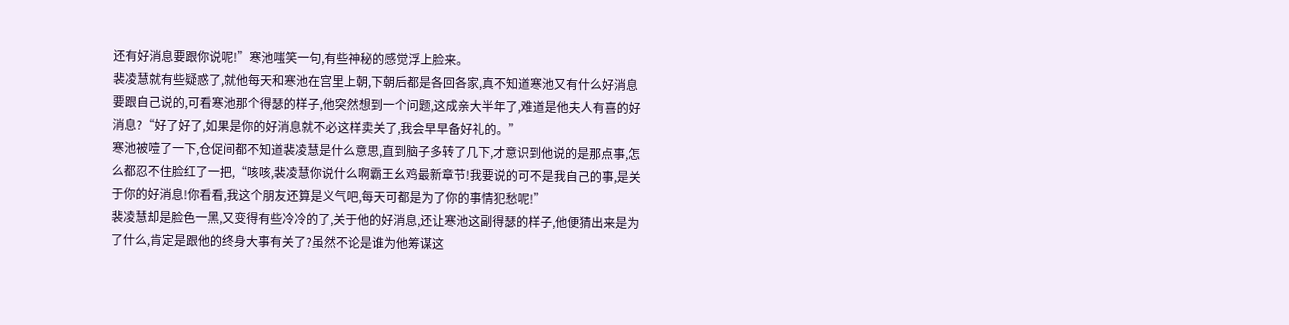还有好消息要跟你说呢!”寒池嗤笑一句,有些神秘的感觉浮上脸来。
裴凌慧就有些疑惑了,就他每天和寒池在宫里上朝,下朝后都是各回各家,真不知道寒池又有什么好消息要跟自己说的,可看寒池那个得瑟的样子,他突然想到一个问题,这成亲大半年了,难道是他夫人有喜的好消息?“好了好了,如果是你的好消息就不必这样卖关了,我会早早备好礼的。”
寒池被噎了一下,仓促间都不知道裴凌慧是什么意思,直到脑子多转了几下,才意识到他说的是那点事,怎么都忍不住脸红了一把,“咳咳,裴凌慧你说什么啊霸王幺鸡最新章节!我要说的可不是我自己的事,是关于你的好消息!你看看,我这个朋友还算是义气吧,每天可都是为了你的事情犯愁呢!”
裴凌慧却是脸色一黑,又变得有些冷冷的了,关于他的好消息,还让寒池这副得瑟的样子,他便猜出来是为了什么,肯定是跟他的终身大事有关了?虽然不论是谁为他筹谋这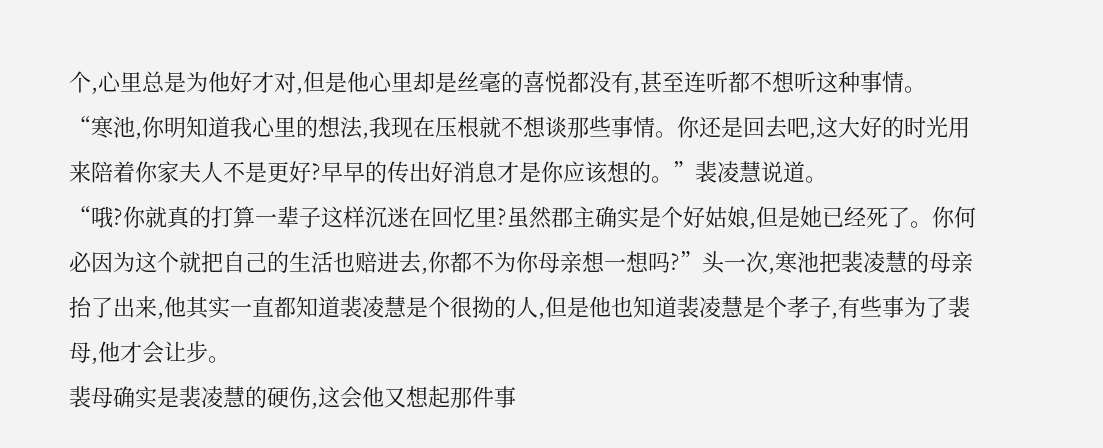个,心里总是为他好才对,但是他心里却是丝毫的喜悦都没有,甚至连听都不想听这种事情。
“寒池,你明知道我心里的想法,我现在压根就不想谈那些事情。你还是回去吧,这大好的时光用来陪着你家夫人不是更好?早早的传出好消息才是你应该想的。”裴凌慧说道。
“哦?你就真的打算一辈子这样沉迷在回忆里?虽然郡主确实是个好姑娘,但是她已经死了。你何必因为这个就把自己的生活也赔进去,你都不为你母亲想一想吗?”头一次,寒池把裴凌慧的母亲抬了出来,他其实一直都知道裴凌慧是个很拗的人,但是他也知道裴凌慧是个孝子,有些事为了裴母,他才会让步。
裴母确实是裴凌慧的硬伤,这会他又想起那件事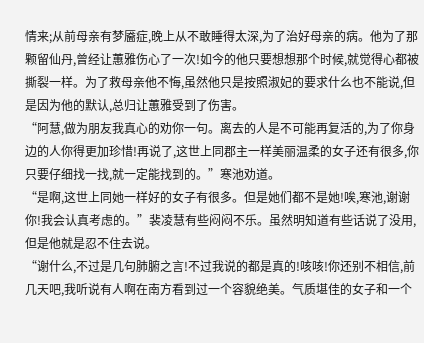情来;从前母亲有梦靥症,晚上从不敢睡得太深,为了治好母亲的病。他为了那颗留仙丹,曾经让蕙雅伤心了一次!如今的他只要想想那个时候,就觉得心都被撕裂一样。为了救母亲他不悔,虽然他只是按照淑妃的要求什么也不能说,但是因为他的默认,总归让蕙雅受到了伤害。
“阿慧,做为朋友我真心的劝你一句。离去的人是不可能再复活的,为了你身边的人你得更加珍惜!再说了,这世上同郡主一样美丽温柔的女子还有很多,你只要仔细找一找,就一定能找到的。”寒池劝道。
“是啊,这世上同她一样好的女子有很多。但是她们都不是她!唉,寒池,谢谢你!我会认真考虑的。”裴凌慧有些闷闷不乐。虽然明知道有些话说了没用,但是他就是忍不住去说。
“谢什么,不过是几句肺腑之言!不过我说的都是真的!咳咳!你还别不相信,前几天吧,我听说有人啊在南方看到过一个容貌绝美。气质堪佳的女子和一个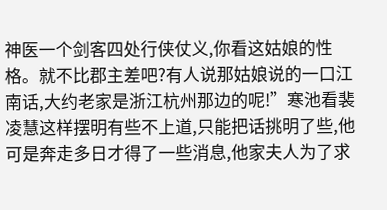神医一个剑客四处行侠仗义,你看这姑娘的性格。就不比郡主差吧?有人说那姑娘说的一口江南话,大约老家是浙江杭州那边的呢!”寒池看裴凌慧这样摆明有些不上道,只能把话挑明了些,他可是奔走多日才得了一些消息,他家夫人为了求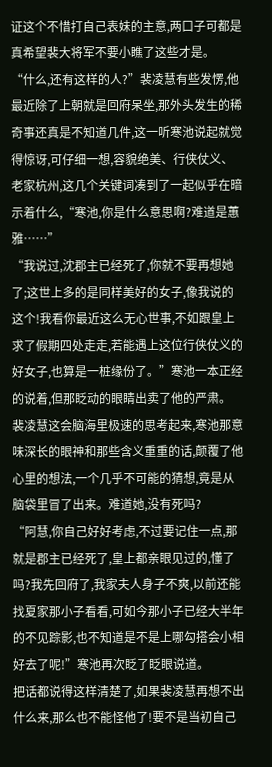证这个不惜打自己表妹的主意,两口子可都是真希望裴大将军不要小瞧了这些才是。
“什么,还有这样的人?”裴凌慧有些发愣,他最近除了上朝就是回府呆坐,那外头发生的稀奇事还真是不知道几件,这一听寒池说起就觉得惊讶,可仔细一想,容貌绝美、行侠仗义、老家杭州,这几个关键词凑到了一起似乎在暗示着什么,“寒池,你是什么意思啊?难道是蕙雅……”
“我说过,沈郡主已经死了,你就不要再想她了;这世上多的是同样美好的女子,像我说的这个!我看你最近这么无心世事,不如跟皇上求了假期四处走走,若能遇上这位行侠仗义的好女子,也算是一桩缘份了。”寒池一本正经的说着,但那眨动的眼睛出卖了他的严肃。
裴凌慧这会脑海里极速的思考起来,寒池那意味深长的眼神和那些含义重重的话,颠覆了他心里的想法,一个几乎不可能的猜想,竟是从脑袋里冒了出来。难道她,没有死吗?
“阿慧,你自己好好考虑,不过要记住一点,那就是郡主已经死了,皇上都亲眼见过的,懂了吗?我先回府了,我家夫人身子不爽,以前还能找夏家那小子看看,可如今那小子已经大半年的不见踪影,也不知道是不是上哪勾搭会小相好去了呢!”寒池再次眨了眨眼说道。
把话都说得这样清楚了,如果裴凌慧再想不出什么来,那么也不能怪他了!要不是当初自己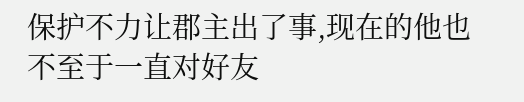保护不力让郡主出了事,现在的他也不至于一直对好友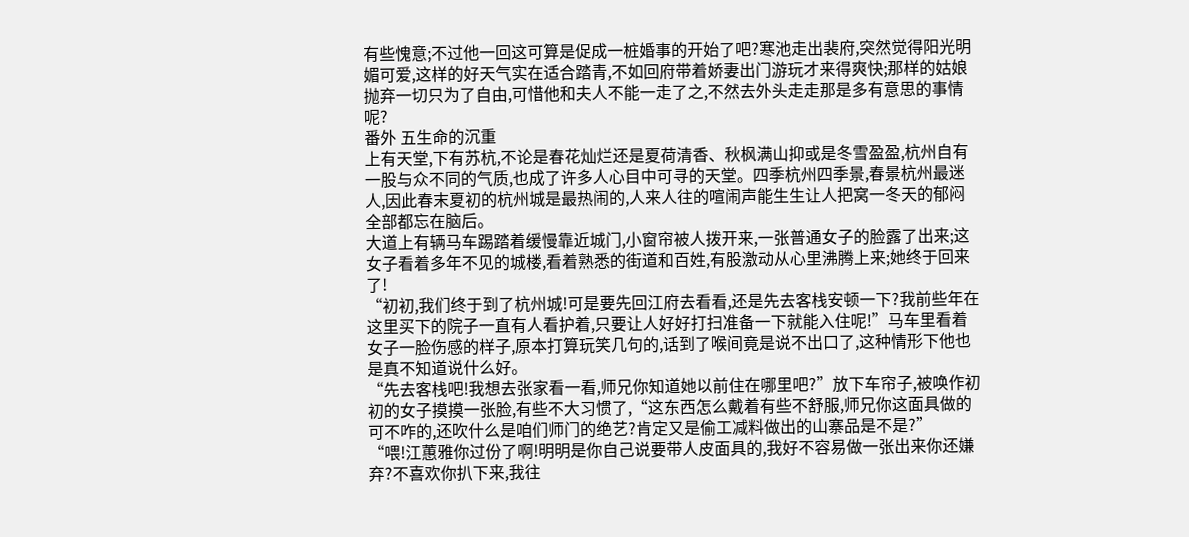有些愧意;不过他一回这可算是促成一桩婚事的开始了吧?寒池走出裴府,突然觉得阳光明媚可爱,这样的好天气实在适合踏青,不如回府带着娇妻出门游玩才来得爽快;那样的姑娘抛弃一切只为了自由,可惜他和夫人不能一走了之,不然去外头走走那是多有意思的事情呢?
番外 五生命的沉重
上有天堂,下有苏杭,不论是春花灿烂还是夏荷清香、秋枫满山抑或是冬雪盈盈,杭州自有一股与众不同的气质,也成了许多人心目中可寻的天堂。四季杭州四季景,春景杭州最迷人,因此春末夏初的杭州城是最热闹的,人来人往的喧闹声能生生让人把窝一冬天的郁闷全部都忘在脑后。
大道上有辆马车踢踏着缓慢靠近城门,小窗帘被人拨开来,一张普通女子的脸露了出来;这女子看着多年不见的城楼,看着熟悉的街道和百姓,有股激动从心里沸腾上来;她终于回来了!
“初初,我们终于到了杭州城!可是要先回江府去看看,还是先去客栈安顿一下?我前些年在这里买下的院子一直有人看护着,只要让人好好打扫准备一下就能入住呢!”马车里看着女子一脸伤感的样子,原本打算玩笑几句的,话到了喉间竟是说不出口了,这种情形下他也是真不知道说什么好。
“先去客栈吧!我想去张家看一看,师兄你知道她以前住在哪里吧?”放下车帘子,被唤作初初的女子摸摸一张脸,有些不大习惯了,“这东西怎么戴着有些不舒服,师兄你这面具做的可不咋的,还吹什么是咱们师门的绝艺?肯定又是偷工减料做出的山寨品是不是?”
“喂!江蕙雅你过份了啊!明明是你自己说要带人皮面具的,我好不容易做一张出来你还嫌弃?不喜欢你扒下来,我往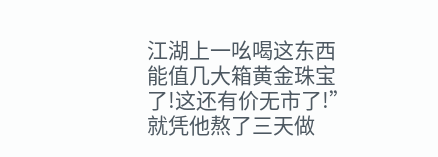江湖上一吆喝这东西能值几大箱黄金珠宝了!这还有价无市了!”就凭他熬了三天做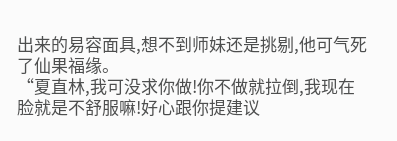出来的易容面具,想不到师妹还是挑剔,他可气死了仙果福缘。
“夏直林,我可没求你做!你不做就拉倒,我现在脸就是不舒服嘛!好心跟你提建议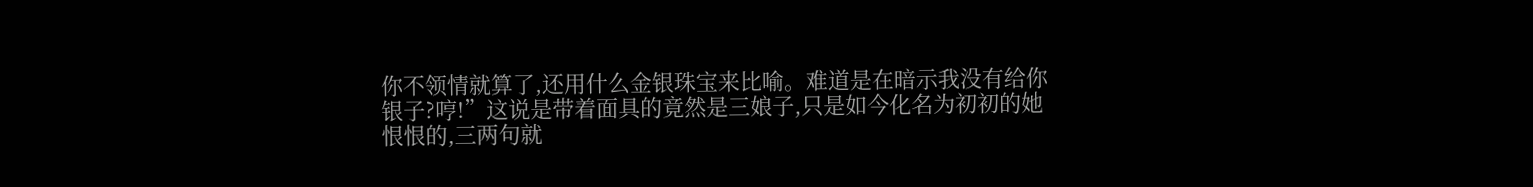你不领情就算了,还用什么金银珠宝来比喻。难道是在暗示我没有给你银子?哼!”这说是带着面具的竟然是三娘子,只是如今化名为初初的她恨恨的,三两句就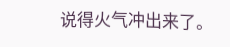说得火气冲出来了。